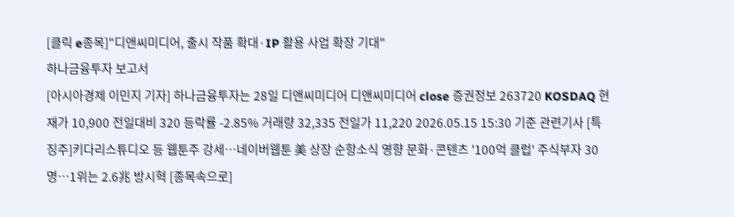[클릭 e종목]"디앤씨미디어, 출시 작품 확대·IP 활용 사업 확장 기대"
하나금융투자 보고서
[아시아경제 이민지 기자] 하나금융투자는 28일 디앤씨미디어 디앤씨미디어 close 증권정보 263720 KOSDAQ 현재가 10,900 전일대비 320 등락률 -2.85% 거래량 32,335 전일가 11,220 2026.05.15 15:30 기준 관련기사 [특징주]키다리스튜디오 등 웹툰주 강세…네이버웹툰 美 상장 순항소식 영향 문화·콘텐츠 '100억 클럽' 주식부자 30명…1위는 2.6兆 방시혁 [종목속으로]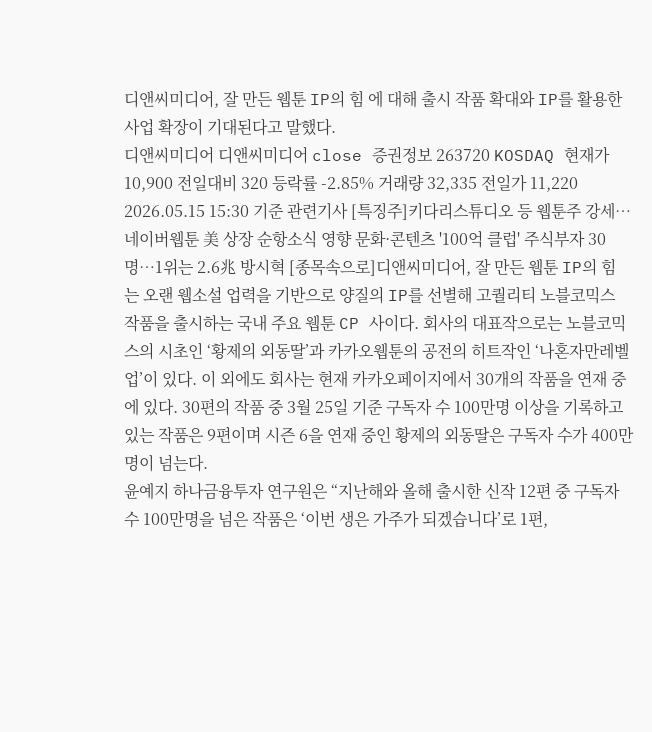디앤씨미디어, 잘 만든 웹툰 IP의 힘 에 대해 출시 작품 확대와 IP를 활용한 사업 확장이 기대된다고 말했다.
디앤씨미디어 디앤씨미디어 close 증권정보 263720 KOSDAQ 현재가 10,900 전일대비 320 등락률 -2.85% 거래량 32,335 전일가 11,220 2026.05.15 15:30 기준 관련기사 [특징주]키다리스튜디오 등 웹툰주 강세…네이버웹툰 美 상장 순항소식 영향 문화·콘텐츠 '100억 클럽' 주식부자 30명…1위는 2.6兆 방시혁 [종목속으로]디앤씨미디어, 잘 만든 웹툰 IP의 힘 는 오랜 웹소설 업력을 기반으로 양질의 IP를 선별해 고퀄리티 노블코믹스 작품을 출시하는 국내 주요 웹툰 CP 사이다. 회사의 대표작으로는 노블코믹스의 시초인 ‘황제의 외동딸’과 카카오웹툰의 공전의 히트작인 ‘나혼자만레벨업’이 있다. 이 외에도 회사는 현재 카카오페이지에서 30개의 작품을 연재 중에 있다. 30편의 작품 중 3월 25일 기준 구독자 수 100만명 이상을 기록하고 있는 작품은 9편이며 시즌 6을 연재 중인 황제의 외동딸은 구독자 수가 400만 명이 넘는다.
윤예지 하나금융투자 연구원은 “지난해와 올해 출시한 신작 12편 중 구독자 수 100만명을 넘은 작품은 ‘이번 생은 가주가 되겠습니다’로 1편,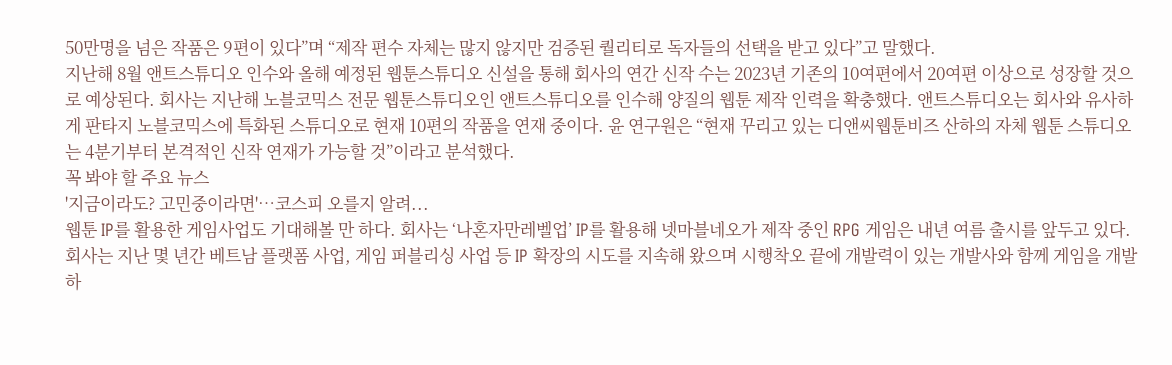50만명을 넘은 작품은 9편이 있다”며 “제작 편수 자체는 많지 않지만 검증된 퀄리티로 독자들의 선택을 받고 있다”고 말했다.
지난해 8월 앤트스튜디오 인수와 올해 예정된 웹툰스튜디오 신설을 통해 회사의 연간 신작 수는 2023년 기존의 10여편에서 20여편 이상으로 성장할 것으로 예상된다. 회사는 지난해 노블코믹스 전문 웹툰스튜디오인 앤트스튜디오를 인수해 양질의 웹툰 제작 인력을 확충했다. 앤트스튜디오는 회사와 유사하게 판타지 노블코믹스에 특화된 스튜디오로 현재 10편의 작품을 연재 중이다. 윤 연구원은 “현재 꾸리고 있는 디앤씨웹툰비즈 산하의 자체 웹툰 스튜디오는 4분기부터 본격적인 신작 연재가 가능할 것”이라고 분석했다.
꼭 봐야 할 주요 뉴스
'지금이라도? 고민중이라면'…코스피 오를지 알려...
웹툰 IP를 활용한 게임사업도 기대해볼 만 하다. 회사는 ‘나혼자만레벨업’ IP를 활용해 넷마블네오가 제작 중인 RPG 게임은 내년 여름 출시를 앞두고 있다. 회사는 지난 몇 년간 베트남 플랫폼 사업, 게임 퍼블리싱 사업 등 IP 확장의 시도를 지속해 왔으며 시행착오 끝에 개발력이 있는 개발사와 함께 게임을 개발하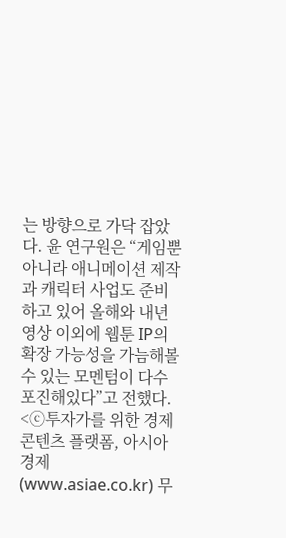는 방향으로 가닥 잡았다. 윤 연구원은 “게임뿐 아니라 애니메이션 제작과 캐릭터 사업도 준비하고 있어 올해와 내년 영상 이외에 웹툰 IP의 확장 가능성을 가늠해볼 수 있는 모멘텀이 다수 포진해있다”고 전했다.
<ⓒ투자가를 위한 경제콘텐츠 플랫폼, 아시아경제(www.asiae.co.kr) 무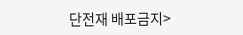단전재 배포금지>